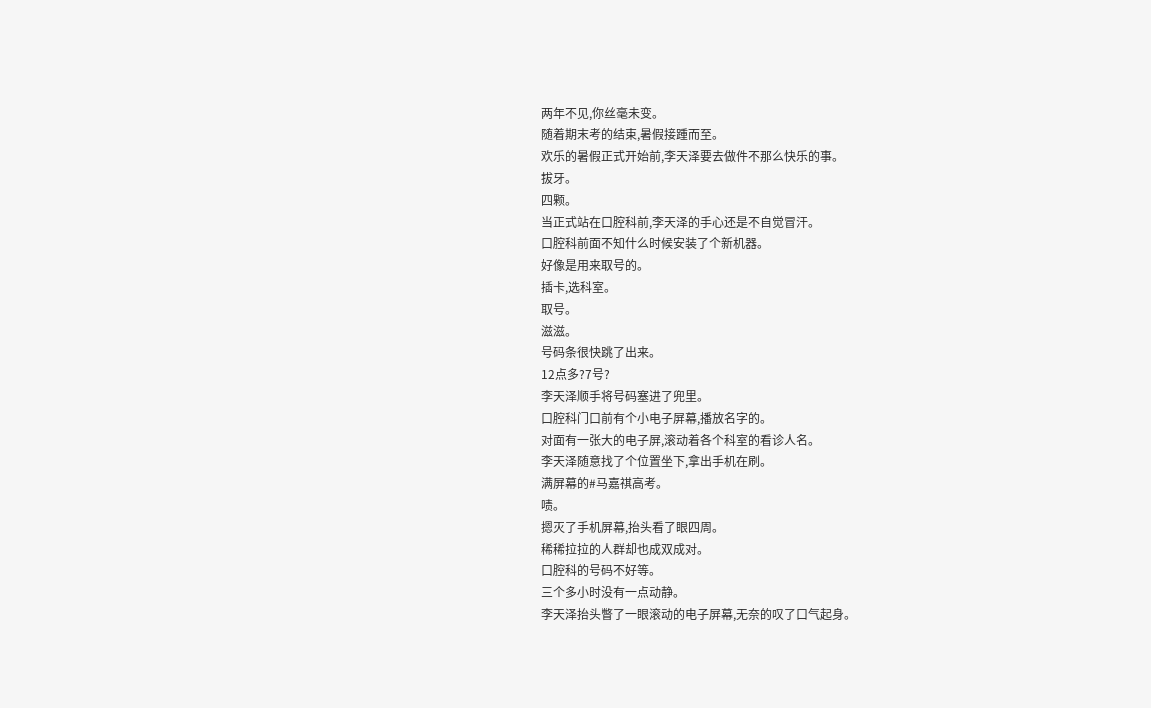两年不见,你丝毫未变。
随着期末考的结束,暑假接踵而至。
欢乐的暑假正式开始前,李天泽要去做件不那么快乐的事。
拔牙。
四颗。
当正式站在口腔科前,李天泽的手心还是不自觉冒汗。
口腔科前面不知什么时候安装了个新机器。
好像是用来取号的。
插卡,选科室。
取号。
滋滋。
号码条很快跳了出来。
12点多?7号?
李天泽顺手将号码塞进了兜里。
口腔科门口前有个小电子屏幕,播放名字的。
对面有一张大的电子屏,滚动着各个科室的看诊人名。
李天泽随意找了个位置坐下,拿出手机在刷。
满屏幕的#马嘉祺高考。
啧。
摁灭了手机屏幕,抬头看了眼四周。
稀稀拉拉的人群却也成双成对。
口腔科的号码不好等。
三个多小时没有一点动静。
李天泽抬头瞥了一眼滚动的电子屏幕,无奈的叹了口气起身。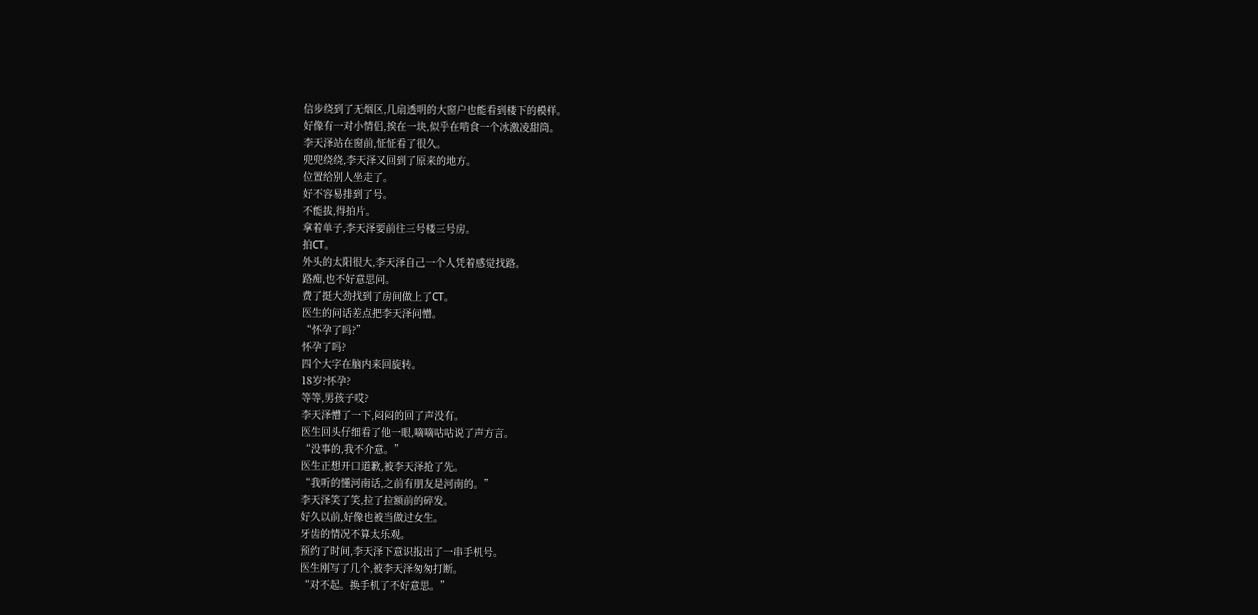信步绕到了无烟区,几扇透明的大窗户也能看到楼下的模样。
好像有一对小情侣,挨在一块,似乎在啃食一个冰激凌甜筒。
李天泽站在窗前,怔怔看了很久。
兜兜绕绕,李天泽又回到了原来的地方。
位置给别人坐走了。
好不容易排到了号。
不能拔,得拍片。
拿着单子,李天泽要前往三号楼三号房。
拍CT。
外头的太阳很大,李天泽自己一个人凭着感觉找路。
路痴,也不好意思问。
费了挺大劲找到了房间做上了CT。
医生的问话差点把李天泽问懵。
“怀孕了吗?”
怀孕了吗?
四个大字在脑内来回旋转。
18岁?怀孕?
等等,男孩子哎?
李天泽懵了一下,闷闷的回了声没有。
医生回头仔细看了他一眼,嘀嘀咕咕说了声方言。
“没事的,我不介意。”
医生正想开口道歉,被李天泽抢了先。
“我听的懂河南话,之前有朋友是河南的。”
李天泽笑了笑,拉了拉额前的碎发。
好久以前,好像也被当做过女生。
牙齿的情况不算太乐观。
预约了时间,李天泽下意识报出了一串手机号。
医生刚写了几个,被李天泽匆匆打断。
“对不起。换手机了不好意思。”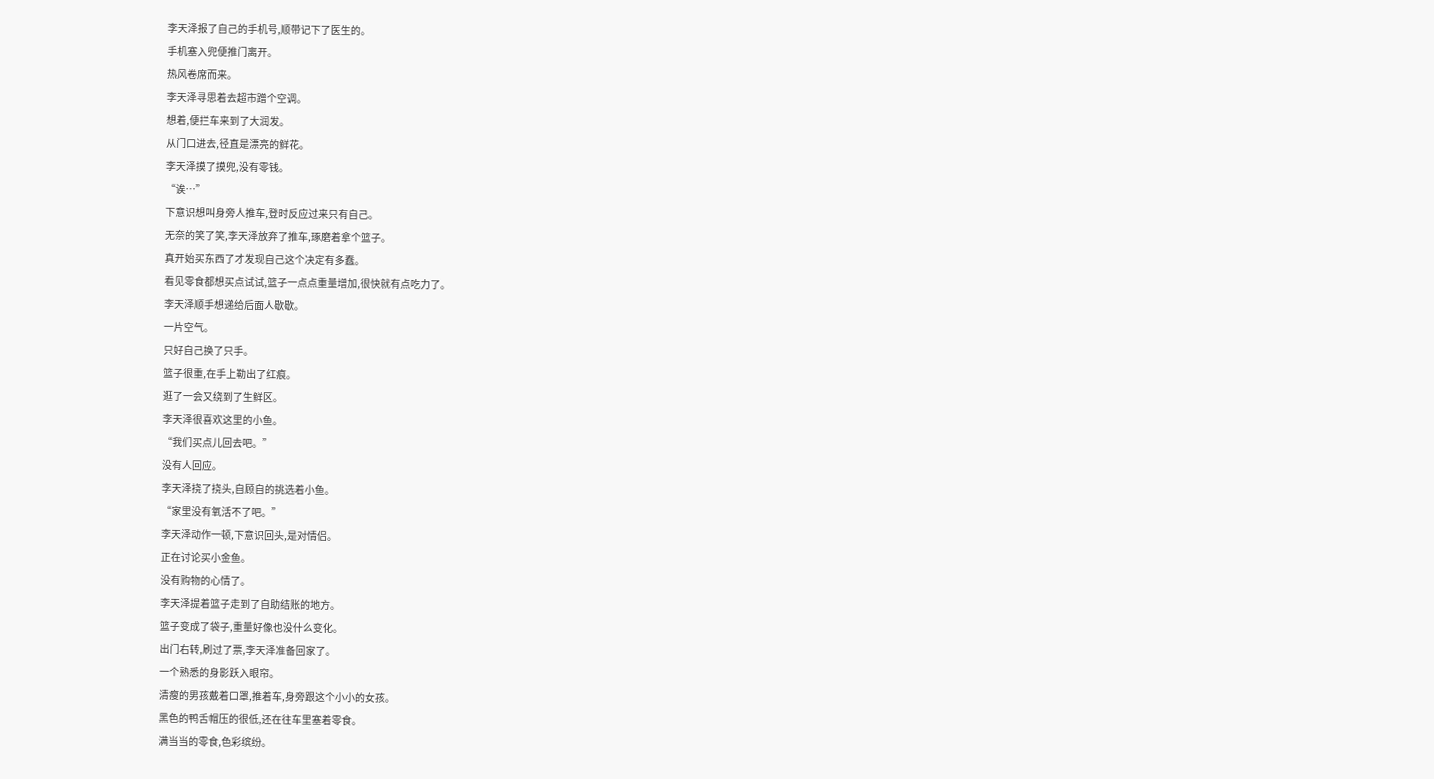李天泽报了自己的手机号,顺带记下了医生的。
手机塞入兜便推门离开。
热风卷席而来。
李天泽寻思着去超市蹭个空调。
想着,便拦车来到了大润发。
从门口进去,径直是漂亮的鲜花。
李天泽摸了摸兜,没有零钱。
“诶…”
下意识想叫身旁人推车,登时反应过来只有自己。
无奈的笑了笑,李天泽放弃了推车,琢磨着拿个篮子。
真开始买东西了才发现自己这个决定有多蠢。
看见零食都想买点试试,篮子一点点重量增加,很快就有点吃力了。
李天泽顺手想递给后面人歇歇。
一片空气。
只好自己换了只手。
篮子很重,在手上勒出了红痕。
逛了一会又绕到了生鲜区。
李天泽很喜欢这里的小鱼。
“我们买点儿回去吧。”
没有人回应。
李天泽挠了挠头,自顾自的挑选着小鱼。
“家里没有氧活不了吧。”
李天泽动作一顿,下意识回头,是对情侣。
正在讨论买小金鱼。
没有购物的心情了。
李天泽提着篮子走到了自助结账的地方。
篮子变成了袋子,重量好像也没什么变化。
出门右转,刷过了票,李天泽准备回家了。
一个熟悉的身影跃入眼帘。
清瘦的男孩戴着口罩,推着车,身旁跟这个小小的女孩。
黑色的鸭舌帽压的很低,还在往车里塞着零食。
满当当的零食,色彩缤纷。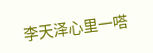李天泽心里一嗒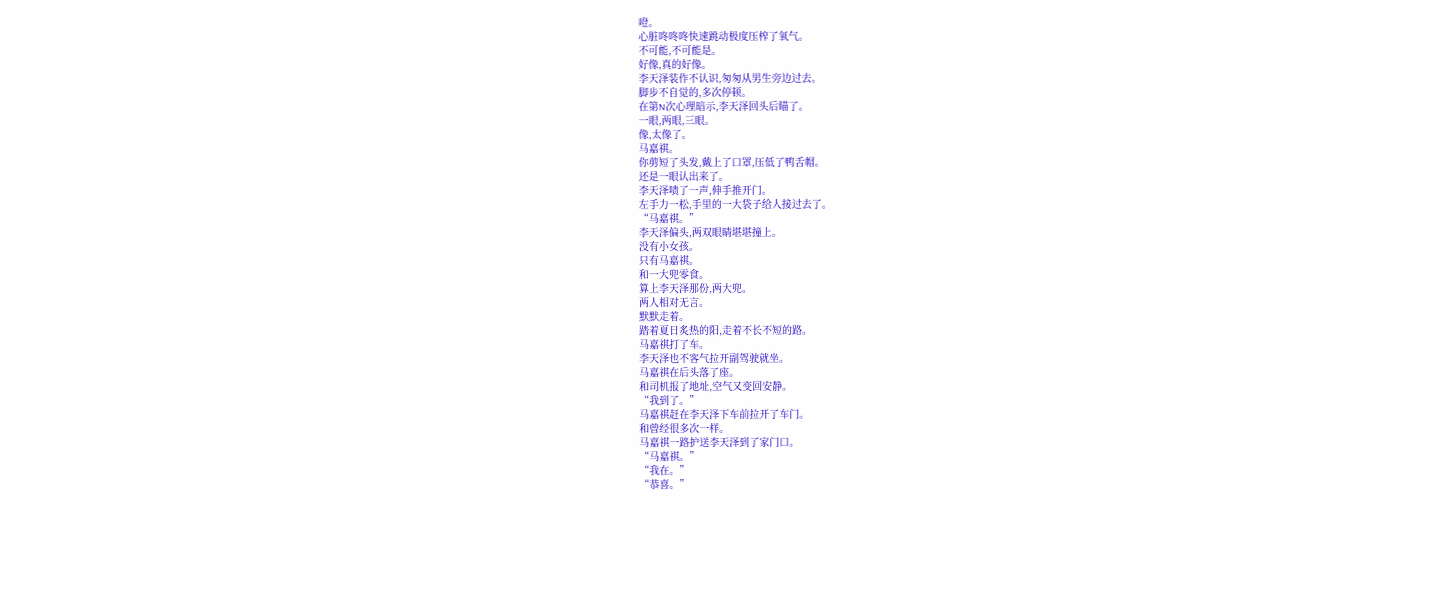噔。
心脏咚咚咚快速跳动极度压榨了氧气。
不可能,不可能是。
好像,真的好像。
李天泽装作不认识,匆匆从男生旁边过去。
脚步不自觉的,多次停顿。
在第N次心理暗示,李天泽回头后瞄了。
一眼,两眼,三眼。
像,太像了。
马嘉祺。
你剪短了头发,戴上了口罩,压低了鸭舌帽。
还是一眼认出来了。
李天泽啧了一声,伸手推开门。
左手力一松,手里的一大袋子给人接过去了。
“马嘉祺。”
李天泽偏头,两双眼睛堪堪撞上。
没有小女孩。
只有马嘉祺。
和一大兜零食。
算上李天泽那份,两大兜。
两人相对无言。
默默走着。
踏着夏日炙热的阳,走着不长不短的路。
马嘉祺打了车。
李天泽也不客气拉开副驾驶就坐。
马嘉祺在后头落了座。
和司机报了地址,空气又变回安静。
“我到了。”
马嘉祺赶在李天泽下车前拉开了车门。
和曾经很多次一样。
马嘉祺一路护送李天泽到了家门口。
“马嘉祺。”
“我在。”
“恭喜。”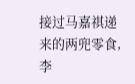接过马嘉祺递来的两兜零食,李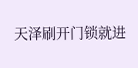天泽刷开门锁就进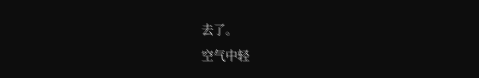去了。
空气中轻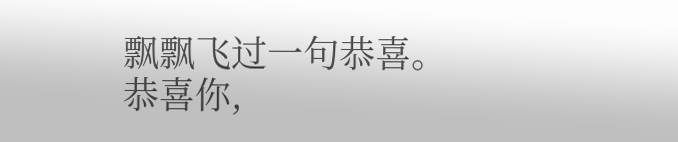飘飘飞过一句恭喜。
恭喜你,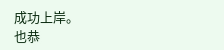成功上岸。
也恭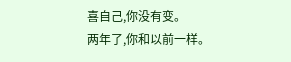喜自己,你没有变。
两年了,你和以前一样。